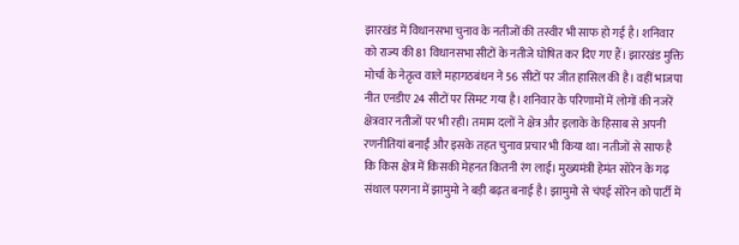झारखंड में विधानसभा चुनाव के नतीजों की तस्वीर भी साफ हो गई है। शनिवार को राज्य की 81 विधानसभा सीटों के नतीजे घोषित कर दिए गए हैं। झारखंड मुक्ति मोर्चा के नेतृत्व वाले महागठबंधन ने 56 सीटों पर जीत हासिल की है। वहीं भाजपा नीत एनडीए 24 सीटों पर सिमट गया है। शनिवार के परिणामों में लोगों की नजरें क्षेत्रवार नतीजों पर भी रही। तमाम दलों ने क्षेत्र और इलाके के हिसाब से अपनी रणनीतियां बनाईं और इसके तहत चुनाव प्रचार भी किया था। नतीजों से साफ है कि किस क्षेत्र में किसकी मेहनत कितनी रंग लाई। मुख्यमंत्री हेमंत सोरेन के गढ़ संथाल परगना में झामुमो ने बड़ी बढ़त बनाई है। झामुमो से चंपई सोरेन को पार्टी में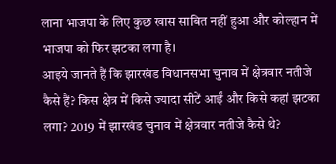लाना भाजपा के लिए कुछ खास साबित नहीं हुआ और कोल्हान में भाजपा को फिर झटका लगा है।
आइये जानते हैं कि झारखंड विधानसभा चुनाव में क्षेत्रवार नतीजे कैसे हैं? किस क्षेत्र में किसे ज्यादा सीटें आईं और किसे कहां झटका लगा? 2019 में झारखंड चुनाव में क्षेत्रवार नतीजे कैसे थे?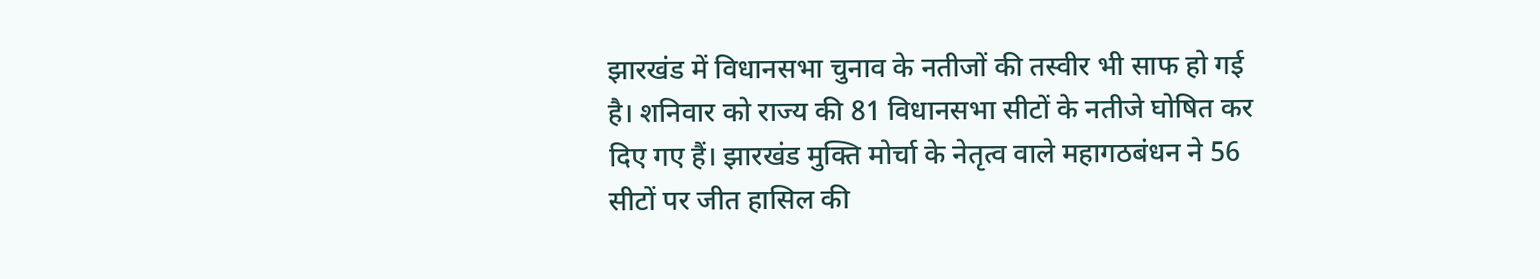झारखंड में विधानसभा चुनाव के नतीजों की तस्वीर भी साफ हो गई है। शनिवार को राज्य की 81 विधानसभा सीटों के नतीजे घोषित कर दिए गए हैं। झारखंड मुक्ति मोर्चा के नेतृत्व वाले महागठबंधन ने 56 सीटों पर जीत हासिल की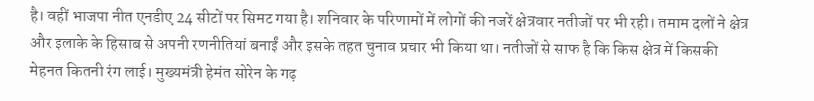है। वहीं भाजपा नीत एनडीए 24 सीटों पर सिमट गया है। शनिवार के परिणामों में लोगों की नजरें क्षेत्रवार नतीजों पर भी रही। तमाम दलों ने क्षेत्र और इलाके के हिसाब से अपनी रणनीतियां बनाईं और इसके तहत चुनाव प्रचार भी किया था। नतीजों से साफ है कि किस क्षेत्र में किसकी मेहनत कितनी रंग लाई। मुख्यमंत्री हेमंत सोरेन के गढ़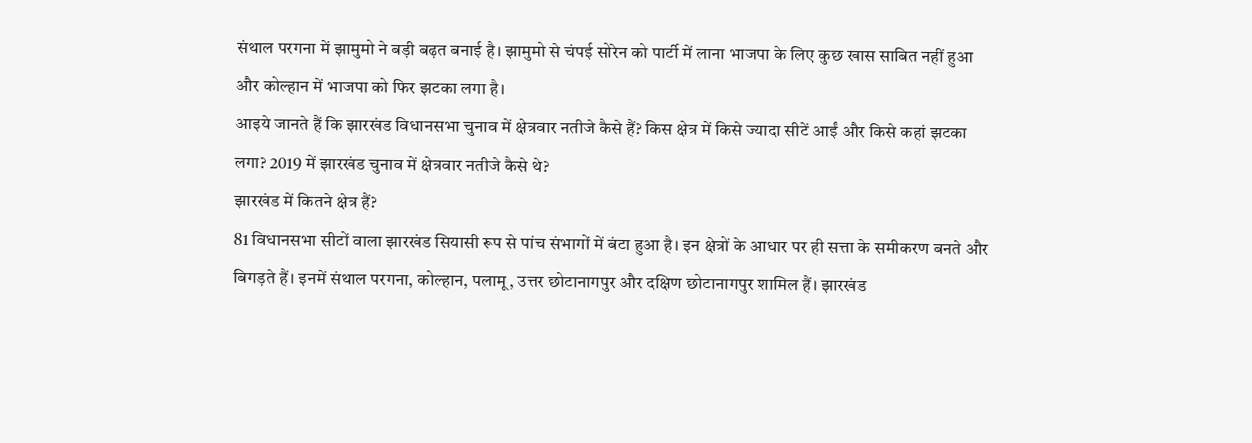संथाल परगना में झामुमो ने बड़ी बढ़त बनाई है। झामुमो से चंपई सोरेन को पार्टी में लाना भाजपा के लिए कुछ खास साबित नहीं हुआ और कोल्हान में भाजपा को फिर झटका लगा है।
आइये जानते हैं कि झारखंड विधानसभा चुनाव में क्षेत्रवार नतीजे कैसे हैं? किस क्षेत्र में किसे ज्यादा सीटें आईं और किसे कहां झटका लगा? 2019 में झारखंड चुनाव में क्षेत्रवार नतीजे कैसे थे?
झारखंड में कितने क्षेत्र हैं?
81 विधानसभा सीटों वाला झारखंड सियासी रूप से पांच संभागों में बंटा हुआ है। इन क्षेत्रों के आधार पर ही सत्ता के समीकरण बनते और बिगड़ते हैं। इनमें संथाल परगना, कोल्हान, पलामू, उत्तर छोटानागपुर और दक्षिण छोटानागपुर शामिल हैं। झारखंड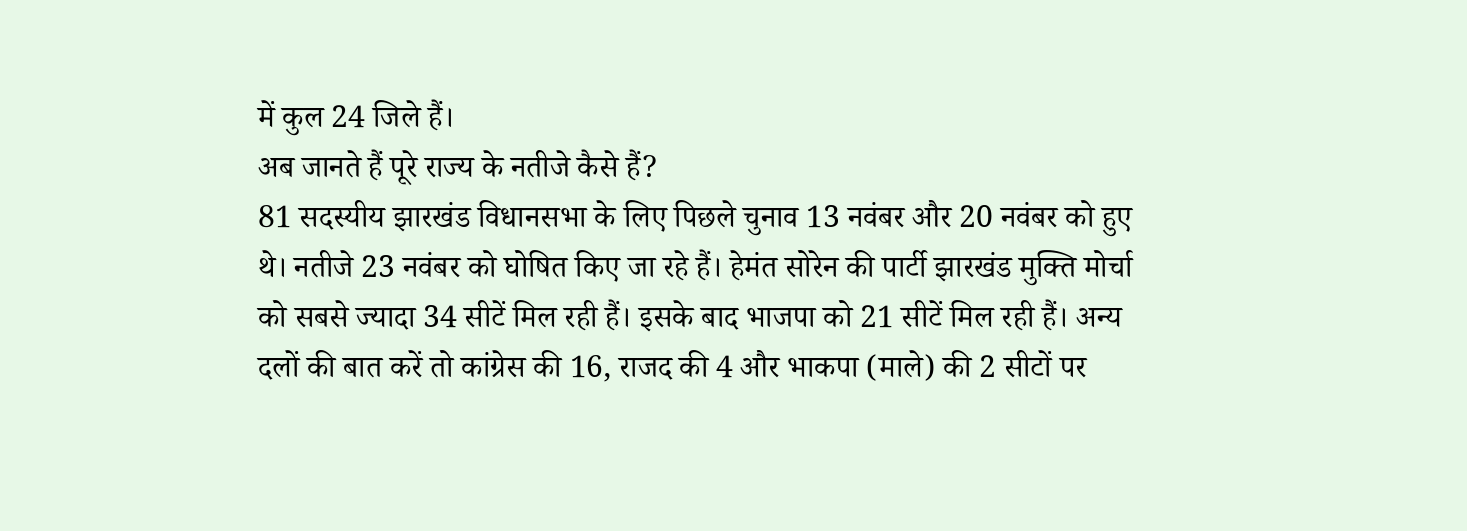में कुल 24 जिले हैं।
अब जानते हैं पूरे राज्य के नतीजे कैसे हैं?
81 सदस्यीय झारखंड विधानसभा के लिए पिछले चुनाव 13 नवंबर और 20 नवंबर को हुए थे। नतीजे 23 नवंबर को घोषित किए जा रहे हैं। हेमंत सोरेन की पार्टी झारखंड मुक्ति मोर्चा को सबसे ज्यादा 34 सीटें मिल रही हैं। इसके बाद भाजपा को 21 सीटें मिल रही हैं। अन्य दलों की बात करें तो कांग्रेस की 16, राजद की 4 और भाकपा (माले) की 2 सीटों पर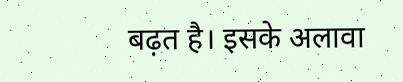बढ़त है। इसके अलावा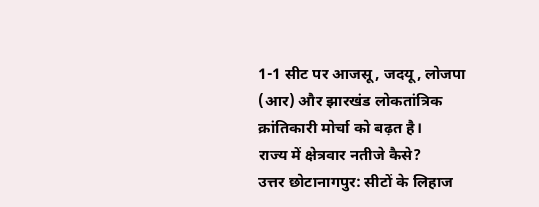1-1 सीट पर आजसू, जदयू, लोजपा (आर) और झारखंड लोकतांत्रिक क्रांतिकारी मोर्चा को बढ़त है।
राज्य में क्षेत्रवार नतीजे कैसे?
उत्तर छोटानागपुर: सीटों के लिहाज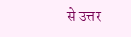से उत्तर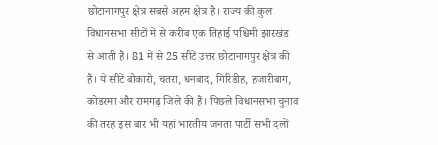छोटानागपुर क्षेत्र सबसे अहम क्षेत्र है। राज्य की कुल विधानसभा सीटों में से करीब एक तिहाई पश्चिमी झारखंड से आती हैं। 81 में से 25 सीटें उत्तर छोटानागपुर क्षेत्र की हैं। ये सीटें बोकारो, चतरा, धनबाद, गिरिडीह, हजारीबाग, कोडरमा और रामगढ़ जिले की हैं। पिछले विधानसभा चुनाव की तरह इस बार भी यहां भारतीय जनता पार्टी सभी दलों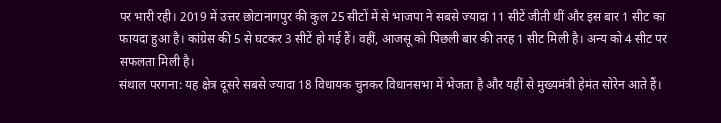पर भारी रही। 2019 में उत्तर छोटानागपुर की कुल 25 सीटों में से भाजपा ने सबसे ज्यादा 11 सीटें जीती थीं और इस बार 1 सीट का फायदा हुआ है। कांग्रेस की 5 से घटकर 3 सीटें हो गई हैं। वहीं, आजसू को पिछली बार की तरह 1 सीट मिली है। अन्य को 4 सीट पर सफलता मिली है।
संथाल परगना: यह क्षेत्र दूसरे सबसे ज्यादा 18 विधायक चुनकर विधानसभा में भेजता है और यहीं से मुख्यमंत्री हेमंत सोरेन आते हैं।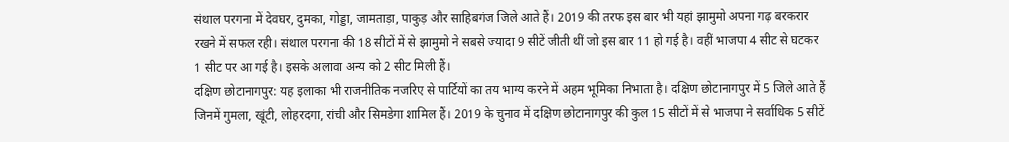संथाल परगना में देवघर, दुमका, गोड्डा, जामताड़ा, पाकुड़ और साहिबगंज जिले आते हैं। 2019 की तरफ इस बार भी यहां झामुमो अपना गढ़ बरकरार रखने में सफल रही। संथाल परगना की 18 सीटों में से झामुमो ने सबसे ज्यादा 9 सीटें जीती थीं जो इस बार 11 हो गई है। वहीं भाजपा 4 सीट से घटकर 1 सीट पर आ गई है। इसके अलावा अन्य को 2 सीट मिली हैं।
दक्षिण छोटानागपुर: यह इलाका भी राजनीतिक नजरिए से पार्टियों का तय भाग्य करने में अहम भूमिका निभाता है। दक्षिण छोटानागपुर में 5 जिले आते हैं जिनमें गुमला, खूंटी, लोहरदगा, रांची और सिमडेगा शामिल हैं। 2019 के चुनाव में दक्षिण छोटानागपुर की कुल 15 सीटों में से भाजपा ने सर्वाधिक 5 सीटें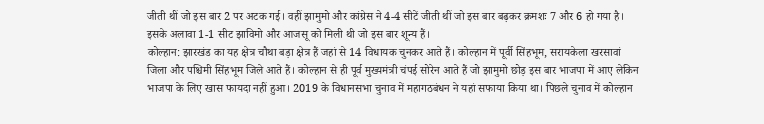जीती थीं जो इस बार 2 पर अटक गई। वहीं झामुमो और कांग्रेस ने 4-4 सीटें जीती थीं जो इस बार बढ़कर क्रमशः 7 और 6 हो गया है। इसके अलावा 1-1 सीट झाविमो और आजसू को मिली थी जो इस बार शून्य हैं।
कोल्हान: झारखंड का यह क्षेत्र चौथा बड़ा क्षेत्र हैं जहां से 14 विधायक चुनकर आते हैं। कोल्हान में पूर्वी सिंहभूम, सरायकेला खरसावां जिला और पश्चिमी सिंहभूम जिले आते हैं। कोल्हान से ही पूर्व मुख्यमंत्री चंपई सोरेन आते हैं जो झामुमो छोड़ इस बार भाजपा में आए लेकिन भाजपा के लिए खास फायदा नहीं हुआ। 2019 के विधानसभा चुनाव में महागठबंधन ने यहां सफाया किया था। पिछले चुनाव में कोल्हान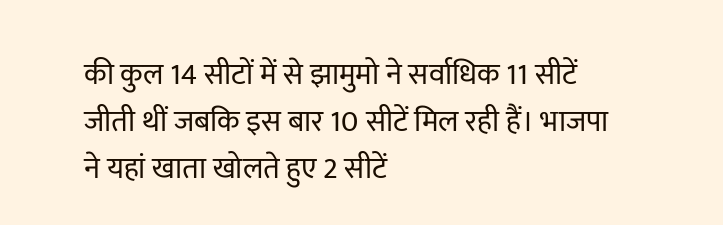की कुल 14 सीटों में से झामुमो ने सर्वाधिक 11 सीटें जीती थीं जबकि इस बार 10 सीटें मिल रही हैं। भाजपा ने यहां खाता खोलते हुए 2 सीटें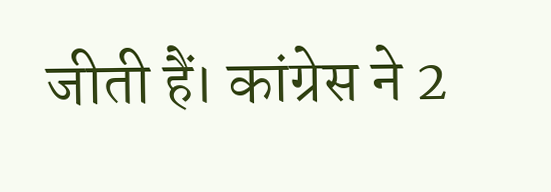जीती हैं। कांग्रेस ने 2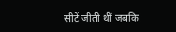सीटें जीती थीं जबकि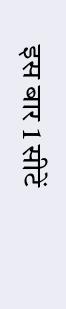इस बार 1 सीटें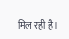मिल रही है।